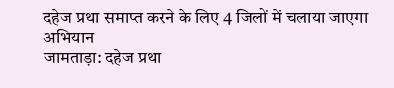दहेज प्रथा समाप्त करने के लिए 4 जिलों में चलाया जाएगा अभियान
जामताड़ा: दहेज प्रथा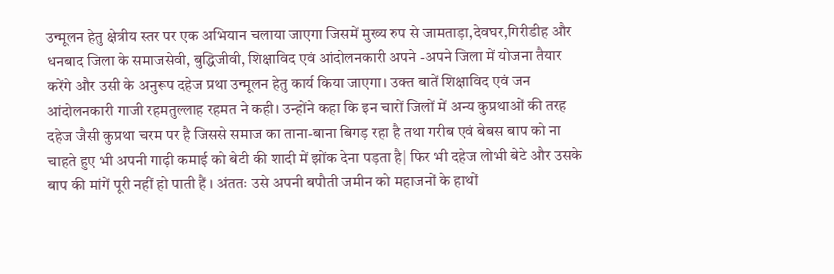उन्मूलन हेतु क्षेत्रीय स्तर पर एक अभियान चलाया जाएगा जिसमें मुख्य रुप से जामताड़ा,देवघर,गिरीडीह और धनबाद जिला के समाजसेवी, बुद्धिजीवी, शिक्षाविद एवं आंदोलनकारी अपने -अपने जिला में योजना तैयार करेंगे और उसी के अनुरूप दहेज प्रथा उन्मूलन हेतु कार्य किया जाएगा। उक्त बातें शिक्षाविद एवं जन आंदोलनकारी गाजी रहमतुल्लाह रहमत ने कही। उन्होंने कहा कि इन चारों जिलों में अन्य कुप्रथाओं की तरह दहेज जैसी कुप्रथा चरम पर है जिससे समाज का ताना-बाना बिगड़ रहा है तथा गरीब एवं बेबस बाप को ना चाहते हुए भी अपनी गाढ़ी कमाई को बेटी की शादी में झोंक देना पड़ता है| फिर भी दहेज लोभी बेटे और उसके बाप की मांगें पूरी नहीं हो पाती हैं । अंततः उसे अपनी बपौती जमीन को महाजनों के हाथों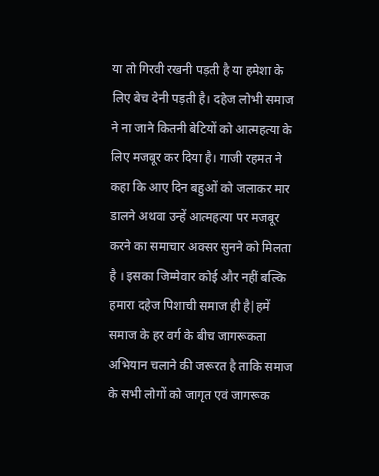या तो गिरवी रखनी पड़ती है या हमेशा के लिए बेच देनी पड़ती है। दहेज लोभी समाज ने ना जाने कितनी बेटियों को आत्महत्या के लिए मजबूर कर दिया है। गाजी रहमत ने कहा कि आए दिन बहुओं को जलाकर मार डालने अथवा उन्हें आत्महत्या पर मजबूर करने का समाचार अक्सर सुनने को मिलता है । इसका जिम्मेवार कोई और नहीं बल्कि हमारा दहेज पिशाची समाज ही है|हमें समाज के हर वर्ग के बीच जागरूकता अभियान चलाने की जरूरत है ताकि समाज के सभी लोगों को जागृत एवं जागरूक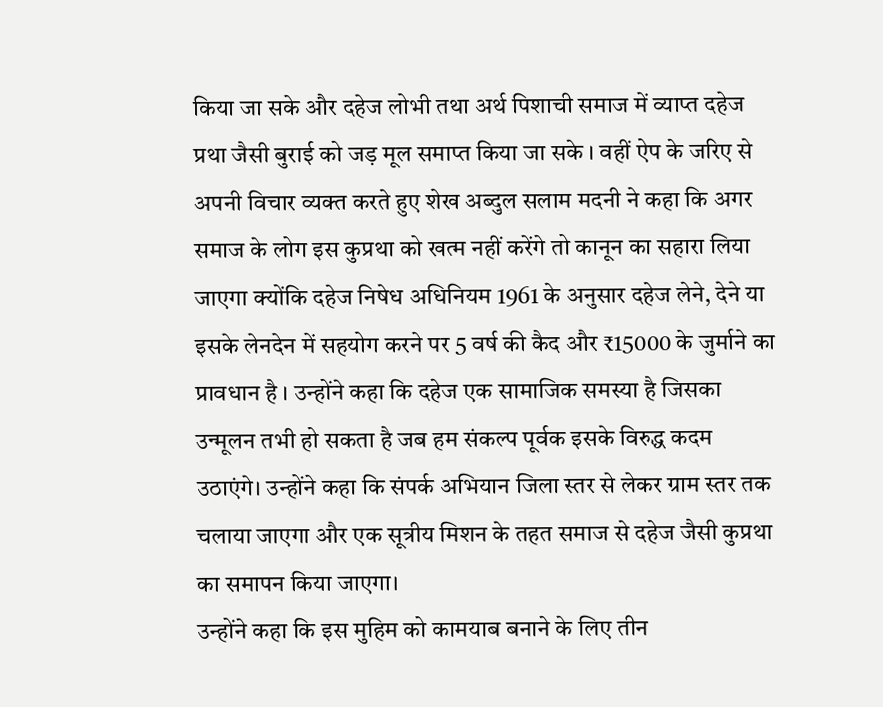किया जा सके और दहेज लोभी तथा अर्थ पिशाची समाज में व्याप्त दहेज प्रथा जैसी बुराई को जड़ मूल समाप्त किया जा सके । वहीं ऐप के जरिए से अपनी विचार व्यक्त करते हुए शेख अब्दुल सलाम मदनी ने कहा कि अगर समाज के लोग इस कुप्रथा को खत्म नहीं करेंगे तो कानून का सहारा लिया जाएगा क्योंकि दहेज निषेध अधिनियम 1961 के अनुसार दहेज लेने, देने या इसके लेनदेन में सहयोग करने पर 5 वर्ष की कैद और ₹15000 के जुर्माने का प्रावधान है । उन्होंने कहा कि दहेज एक सामाजिक समस्या है जिसका उन्मूलन तभी हो सकता है जब हम संकल्प पूर्वक इसके विरुद्ध कदम उठाएंगे। उन्होंने कहा कि संपर्क अभियान जिला स्तर से लेकर ग्राम स्तर तक चलाया जाएगा और एक सूत्रीय मिशन के तहत समाज से दहेज जैसी कुप्रथा का समापन किया जाएगा।
उन्होंने कहा कि इस मुहिम को कामयाब बनाने के लिए तीन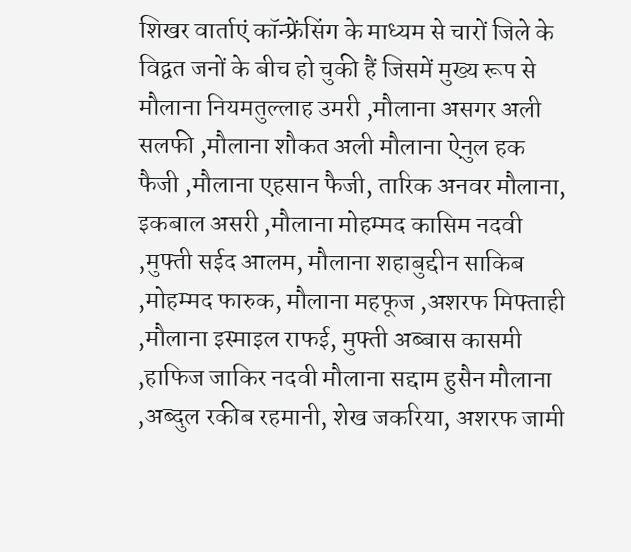शिखर वार्ताएं कॉन्फ्रेंसिंग के माध्यम से चारों जिले के विद्वत जनों के बीच हो चुकी हैं जिसमें मुख्य रूप से मौलाना नियमतुल्लाह उमरी ,मौलाना असगर अली सलफी ,मौलाना शौकत अली मौलाना ऐनुल हक फैजी ,मौलाना एहसान फैजी, तारिक अनवर मौलाना, इकबाल असरी ,मौलाना मोहम्मद कासिम नदवी ,मुफ्ती सईद आलम, मौलाना शहाबुद्दीन साकिब ,मोहम्मद फारुक, मौलाना महफूज ,अशरफ मिफ्ताही ,मौलाना इस्माइल राफई, मुफ्ती अब्बास कासमी ,हाफिज जाकिर नदवी मौलाना सद्दाम हुसैन मौलाना ,अब्दुल रकीब रहमानी, शेख जकरिया, अशरफ जामी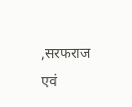,सरफराज एवं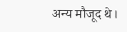अन्य मौजूद थे।